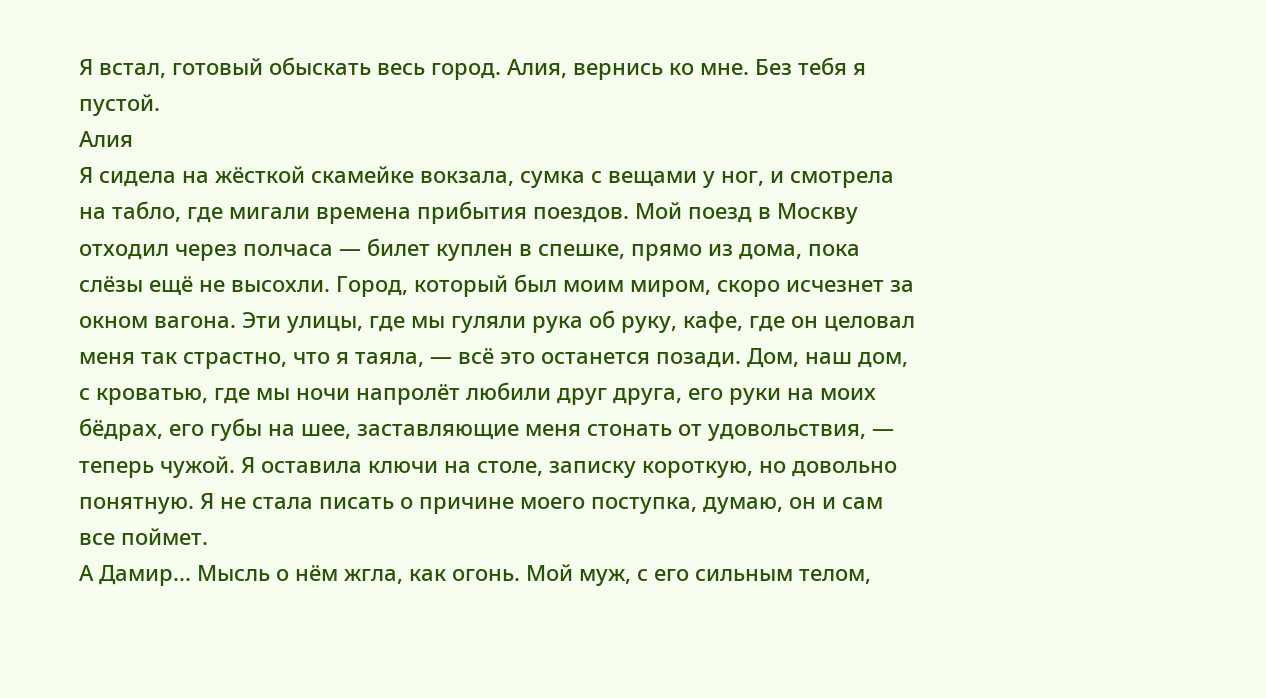Я встал, готовый обыскать весь город. Алия, вернись ко мне. Без тебя я пустой.
Алия
Я сидела на жёсткой скамейке вокзала, сумка с вещами у ног, и смотрела на табло, где мигали времена прибытия поездов. Мой поезд в Москву отходил через полчаса — билет куплен в спешке, прямо из дома, пока слёзы ещё не высохли. Город, который был моим миром, скоро исчезнет за окном вагона. Эти улицы, где мы гуляли рука об руку, кафе, где он целовал меня так страстно, что я таяла, — всё это останется позади. Дом, наш дом, с кроватью, где мы ночи напролёт любили друг друга, его руки на моих бёдрах, его губы на шее, заставляющие меня стонать от удовольствия, — теперь чужой. Я оставила ключи на столе, записку короткую, но довольно понятную. Я не стала писать о причине моего поступка, думаю, он и сам все поймет.
А Дамир... Мысль о нём жгла, как огонь. Мой муж, с его сильным телом,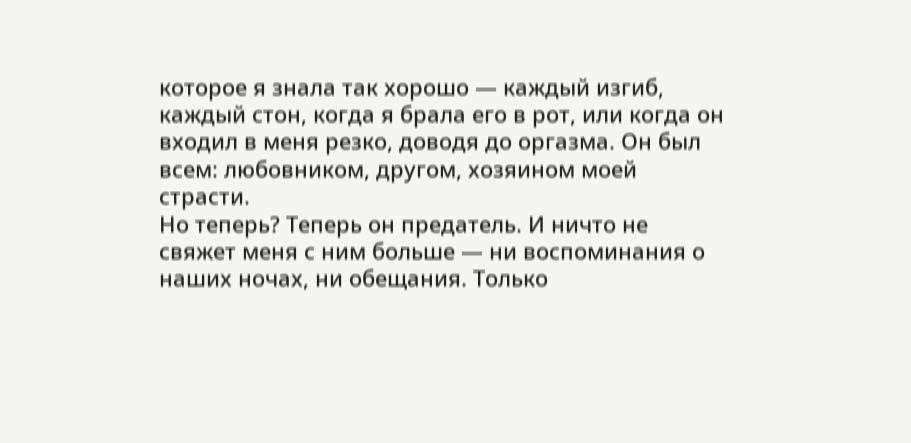которое я знала так хорошо — каждый изгиб, каждый стон, когда я брала его в рот, или когда он входил в меня резко, доводя до оргазма. Он был всем: любовником, другом, хозяином моей страсти.
Но теперь? Теперь он предатель. И ничто не свяжет меня с ним больше — ни воспоминания о наших ночах, ни обещания. Только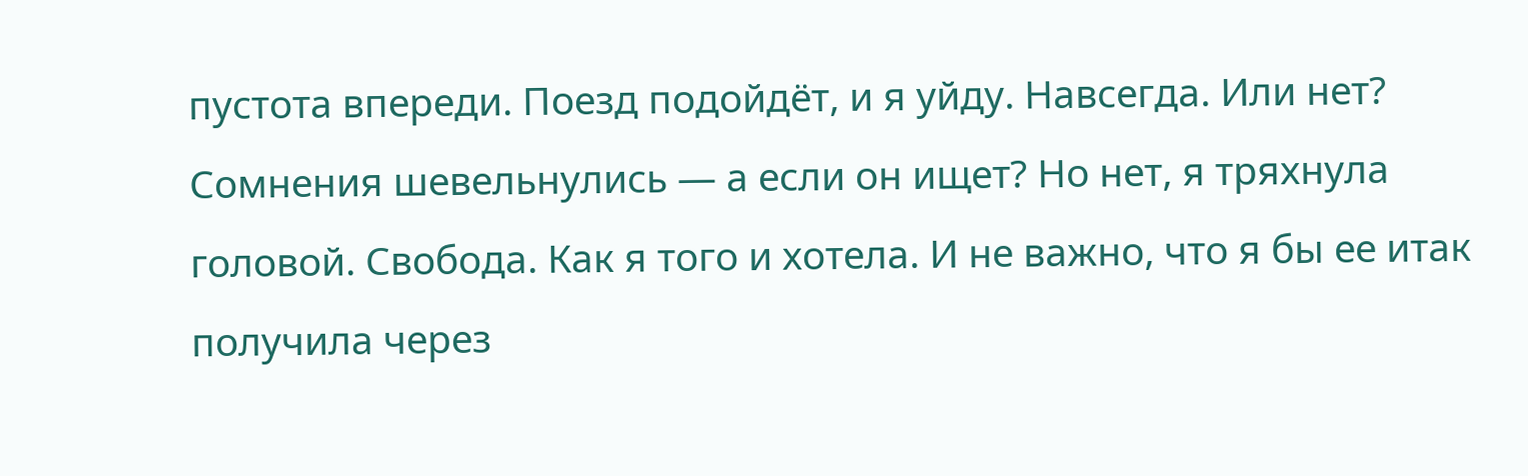пустота впереди. Поезд подойдёт, и я уйду. Навсегда. Или нет? Сомнения шевельнулись — а если он ищет? Но нет, я тряхнула головой. Свобода. Как я того и хотела. И не важно, что я бы ее итак получила через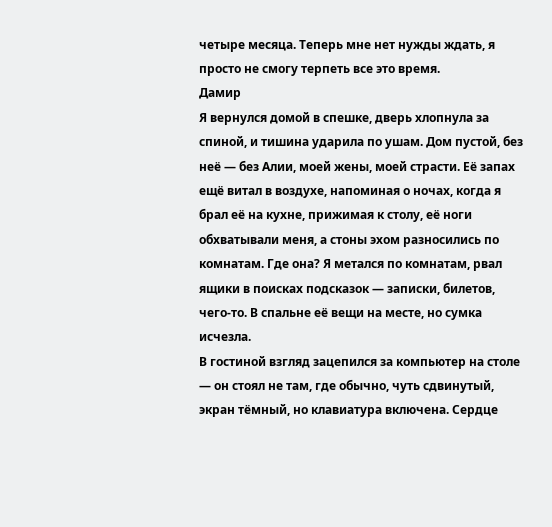четыре месяца. Теперь мне нет нужды ждать, я просто не смогу терпеть все это время.
Дамир
Я вернулся домой в спешке, дверь хлопнула за спиной, и тишина ударила по ушам. Дом пустой, без неё — без Алии, моей жены, моей страсти. Её запах ещё витал в воздухе, напоминая о ночах, когда я брал её на кухне, прижимая к столу, её ноги обхватывали меня, а стоны эхом разносились по комнатам. Где она? Я метался по комнатам, рвал ящики в поисках подсказок — записки, билетов, чего-то. В спальне её вещи на месте, но сумка исчезла.
В гостиной взгляд зацепился за компьютер на столе — он стоял не там, где обычно, чуть сдвинутый, экран тёмный, но клавиатура включена. Сердце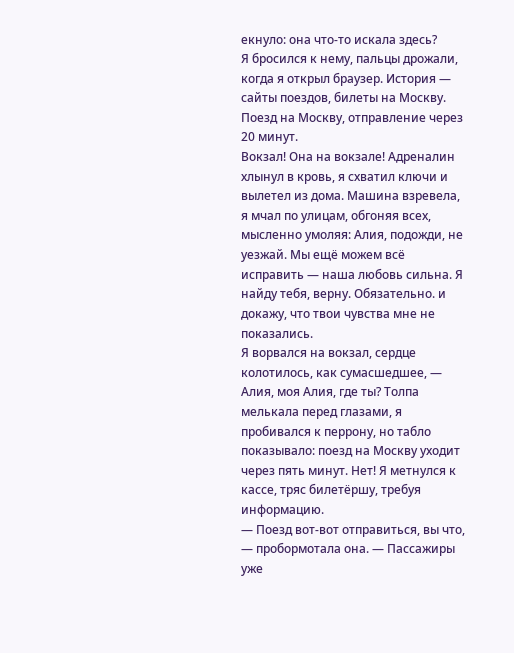екнуло: она что-то искала здесь?
Я бросился к нему, пальцы дрожали, когда я открыл браузер. История — сайты поездов, билеты на Москву.
Поезд на Москву, отправление через 20 минут.
Вокзал! Она на вокзале! Адреналин хлынул в кровь, я схватил ключи и вылетел из дома. Машина взревела, я мчал по улицам, обгоняя всех, мысленно умоляя: Алия, подожди, не уезжай. Мы ещё можем всё исправить — наша любовь сильна. Я найду тебя, верну. Обязательно. и докажу, что твои чувства мне не показались.
Я ворвался на вокзал, сердце колотилось, как сумасшедшее, — Алия, моя Алия, где ты? Толпа мелькала перед глазами, я пробивался к перрону, но табло показывало: поезд на Москву уходит через пять минут. Нет! Я метнулся к кассе, тряс билетёршу, требуя информацию.
— Поезд вот-вот отправиться, вы что, — пробормотала она. — Пассажиры уже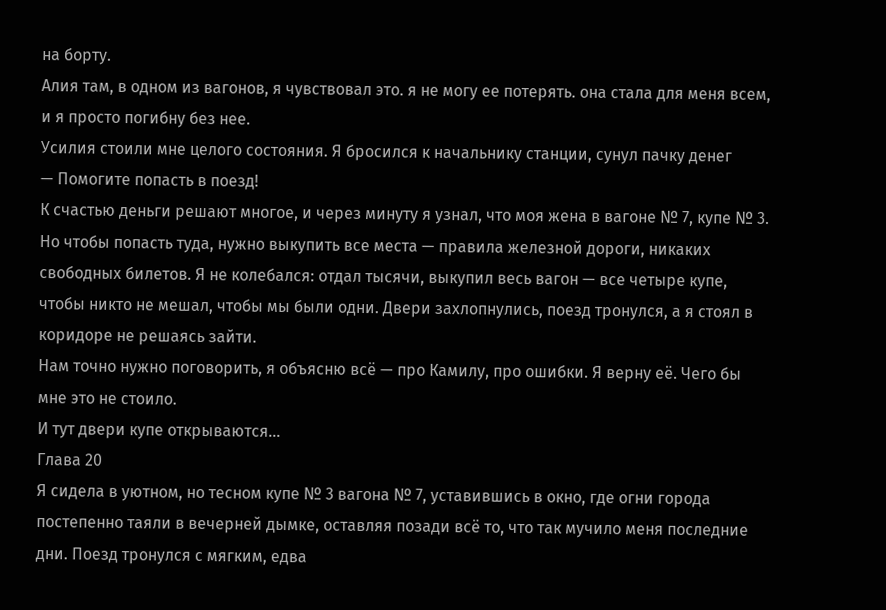на борту.
Алия там, в одном из вагонов, я чувствовал это. я не могу ее потерять. она стала для меня всем, и я просто погибну без нее.
Усилия стоили мне целого состояния. Я бросился к начальнику станции, сунул пачку денег
— Помогите попасть в поезд!
К счастью деньги решают многое, и через минуту я узнал, что моя жена в вагоне № 7, купе № 3.
Но чтобы попасть туда, нужно выкупить все места — правила железной дороги, никаких свободных билетов. Я не колебался: отдал тысячи, выкупил весь вагон — все четыре купе, чтобы никто не мешал, чтобы мы были одни. Двери захлопнулись, поезд тронулся, а я стоял в коридоре не решаясь зайти.
Нам точно нужно поговорить, я объясню всё — про Камилу, про ошибки. Я верну её. Чего бы мне это не стоило.
И тут двери купе открываются…
Глава 20
Я сидела в уютном, но тесном купе № 3 вагона № 7, уставившись в окно, где огни города постепенно таяли в вечерней дымке, оставляя позади всё то, что так мучило меня последние дни. Поезд тронулся с мягким, едва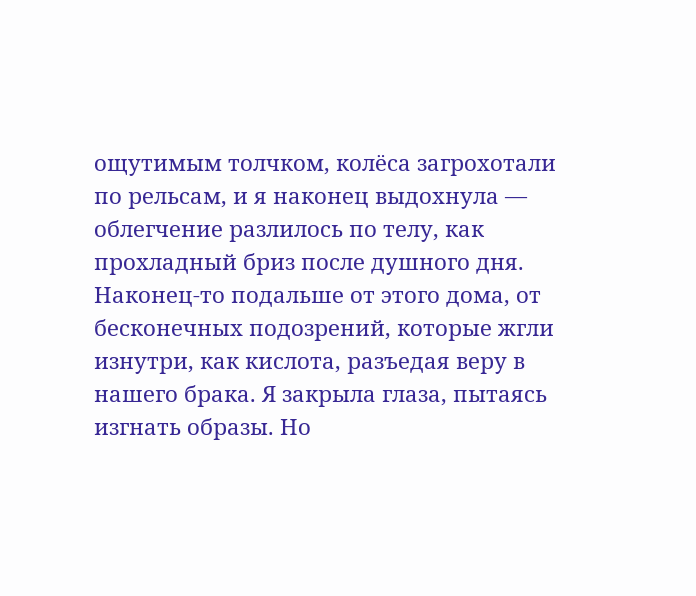ощутимым толчком, колёса загрохотали по рельсам, и я наконец выдохнула — облегчение разлилось по телу, как прохладный бриз после душного дня.
Наконец-то подальше от этого дома, от бесконечных подозрений, которые жгли изнутри, как кислота, разъедая веру в нашего брака. Я закрыла глаза, пытаясь изгнать образы. Но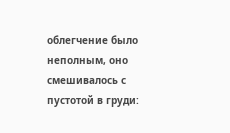облегчение было неполным, оно смешивалось с пустотой в груди: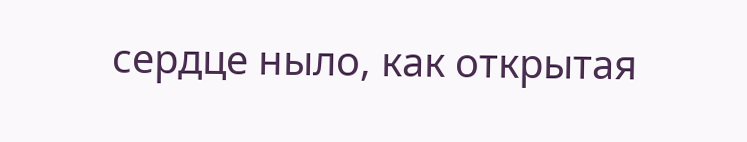сердце ныло, как открытая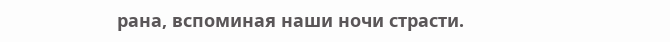рана, вспоминая наши ночи страсти.